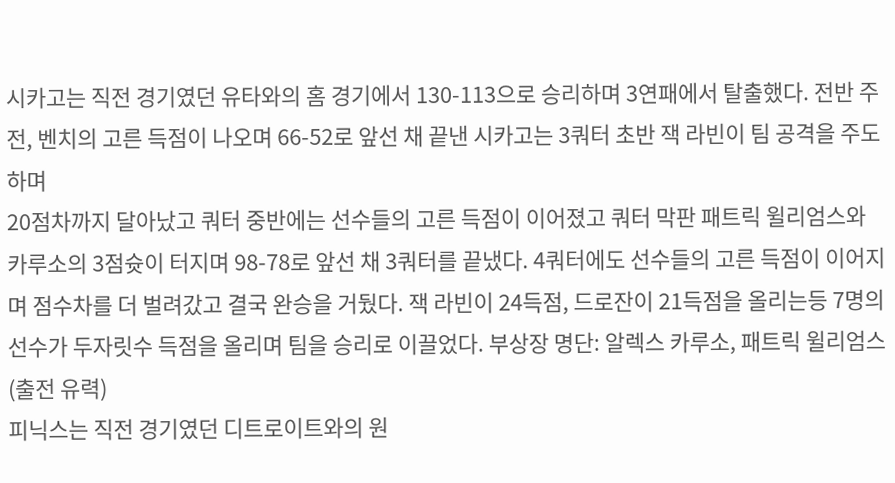시카고는 직전 경기였던 유타와의 홈 경기에서 130-113으로 승리하며 3연패에서 탈출했다. 전반 주전, 벤치의 고른 득점이 나오며 66-52로 앞선 채 끝낸 시카고는 3쿼터 초반 잭 라빈이 팀 공격을 주도하며
20점차까지 달아났고 쿼터 중반에는 선수들의 고른 득점이 이어졌고 쿼터 막판 패트릭 윌리엄스와 카루소의 3점슛이 터지며 98-78로 앞선 채 3쿼터를 끝냈다. 4쿼터에도 선수들의 고른 득점이 이어지며 점수차를 더 벌려갔고 결국 완승을 거뒀다. 잭 라빈이 24득점, 드로잔이 21득점을 올리는등 7명의 선수가 두자릿수 득점을 올리며 팀을 승리로 이끌었다. 부상장 명단: 알렉스 카루소, 패트릭 윌리엄스(출전 유력)
피닉스는 직전 경기였던 디트로이트와의 원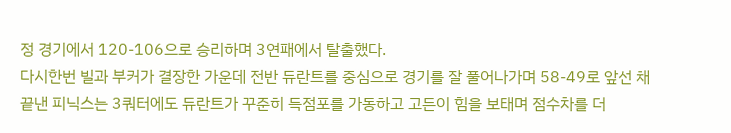정 경기에서 120-106으로 승리하며 3연패에서 탈출했다.
다시한번 빌과 부커가 결장한 가운데 전반 듀란트를 중심으로 경기를 잘 풀어나가며 58-49로 앞선 채 끝낸 피닉스는 3쿼터에도 듀란트가 꾸준히 득점포를 가동하고 고든이 힘을 보태며 점수차를 더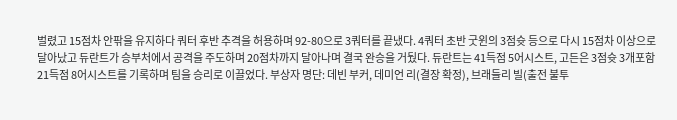벌렸고 15점차 안팎을 유지하다 쿼터 후반 추격을 허용하며 92-80으로 3쿼터를 끝냈다. 4쿼터 초반 굿윈의 3점슛 등으로 다시 15점차 이상으로 달아났고 듀란트가 승부처에서 공격을 주도하며 20점차까지 달아나며 결국 완승을 거뒀다. 듀란트는 41득점 5어시스트, 고든은 3점슛 3개포함 21득점 8어시스트를 기록하며 팀을 승리로 이끌었다. 부상자 명단: 데빈 부커, 데미언 리(결장 확정), 브래들리 빌(출전 불투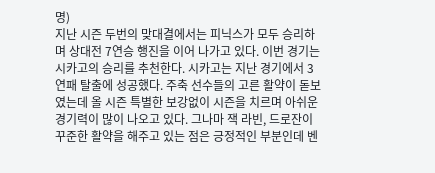명)
지난 시즌 두번의 맞대결에서는 피닉스가 모두 승리하며 상대전 7연승 행진을 이어 나가고 있다. 이번 경기는 시카고의 승리를 추천한다. 시카고는 지난 경기에서 3연패 탈출에 성공했다. 주축 선수들의 고른 활약이 돋보였는데 올 시즌 특별한 보강없이 시즌을 치르며 아쉬운 경기력이 많이 나오고 있다. 그나마 잭 라빈, 드로잔이 꾸준한 활약을 해주고 있는 점은 긍정적인 부분인데 벤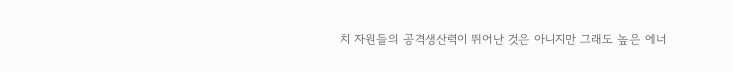치 자원들의 공격생산력이 뛰어난 것은 아니지만 그래도 높은 에너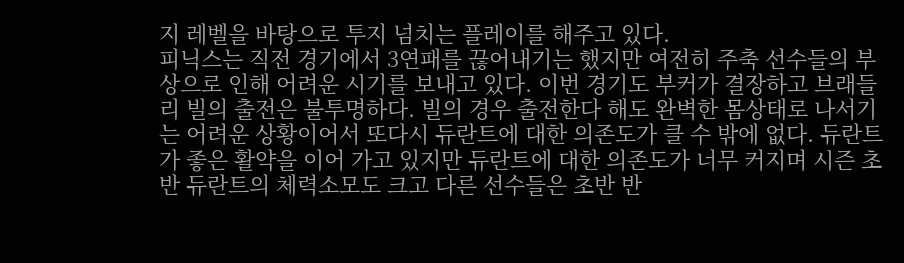지 레벨을 바탕으로 투지 넘치는 플레이를 해주고 있다.
피닉스는 직전 경기에서 3연패를 끊어내기는 했지만 여전히 주축 선수들의 부상으로 인해 어려운 시기를 보내고 있다. 이번 경기도 부커가 결장하고 브래들리 빌의 출전은 불투명하다. 빌의 경우 출전한다 해도 완벽한 몸상태로 나서기는 어려운 상황이어서 또다시 듀란트에 대한 의존도가 클 수 밖에 없다. 듀란트가 좋은 활약을 이어 가고 있지만 듀란트에 대한 의존도가 너무 커지며 시즌 초반 듀란트의 체력소모도 크고 다른 선수들은 초반 반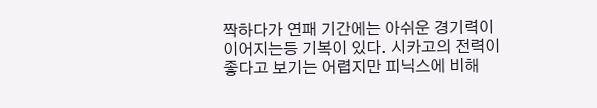짝하다가 연패 기간에는 아쉬운 경기력이 이어지는등 기복이 있다. 시카고의 전력이 좋다고 보기는 어렵지만 피닉스에 비해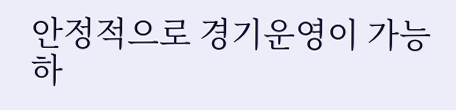안정적으로 경기운영이 가능하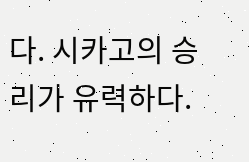다. 시카고의 승리가 유력하다.